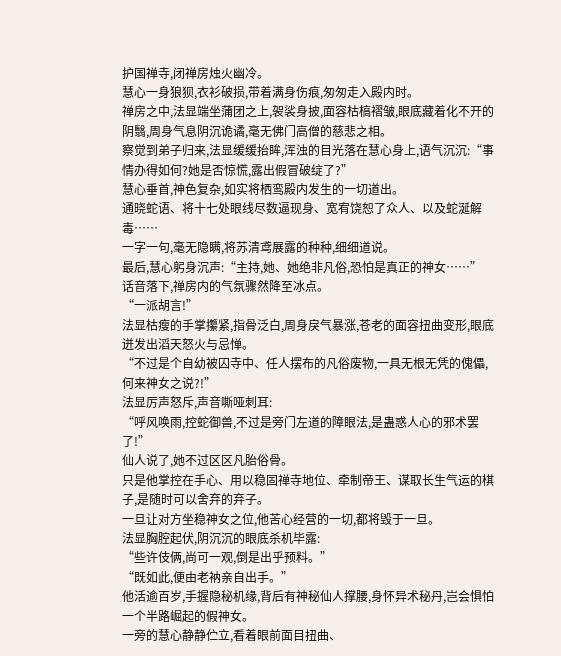护国禅寺,闭禅房烛火幽冷。
慧心一身狼狈,衣衫破损,带着满身伤痕,匆匆走入殿内时。
禅房之中,法显端坐蒲团之上,袈裟身披,面容枯槁褶皱,眼底藏着化不开的阴翳,周身气息阴沉诡谲,毫无佛门高僧的慈悲之相。
察觉到弟子归来,法显缓缓抬眸,浑浊的目光落在慧心身上,语气沉沉:“事情办得如何?她是否惊慌,露出假冒破绽了?”
慧心垂首,神色复杂,如实将栖鸾殿内发生的一切道出。
通晓蛇语、将十七处眼线尽数逼现身、宽宥饶恕了众人、以及蛇涎解毒……
一字一句,毫无隐瞒,将苏清鸢展露的种种,细细道说。
最后,慧心躬身沉声:“主持,她、她绝非凡俗,恐怕是真正的神女……”
话音落下,禅房内的气氛骤然降至冰点。
“一派胡言!”
法显枯瘦的手掌攥紧,指骨泛白,周身戾气暴涨,苍老的面容扭曲变形,眼底迸发出滔天怒火与忌惮。
“不过是个自幼被囚寺中、任人摆布的凡俗废物,一具无根无凭的傀儡,何来神女之说?!”
法显厉声怒斥,声音嘶哑刺耳:
“呼风唤雨,控蛇御兽,不过是旁门左道的障眼法,是蛊惑人心的邪术罢了!”
仙人说了,她不过区区凡胎俗骨。
只是他掌控在手心、用以稳固禅寺地位、牵制帝王、谋取长生气运的棋子,是随时可以舍弃的弃子。
一旦让对方坐稳神女之位,他苦心经营的一切,都将毁于一旦。
法显胸腔起伏,阴沉沉的眼底杀机毕露:
“些许伎俩,尚可一观,倒是出乎预料。”
“既如此,便由老衲亲自出手。”
他活逾百岁,手握隐秘机缘,背后有神秘仙人撑腰,身怀异术秘丹,岂会惧怕一个半路崛起的假神女。
一旁的慧心静静伫立,看着眼前面目扭曲、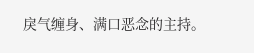戾气缠身、满口恶念的主持。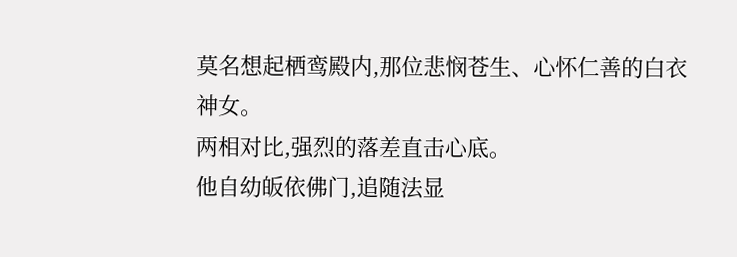莫名想起栖鸾殿内,那位悲悯苍生、心怀仁善的白衣神女。
两相对比,强烈的落差直击心底。
他自幼皈依佛门,追随法显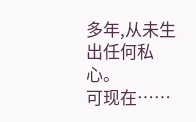多年,从未生出任何私心。
可现在……